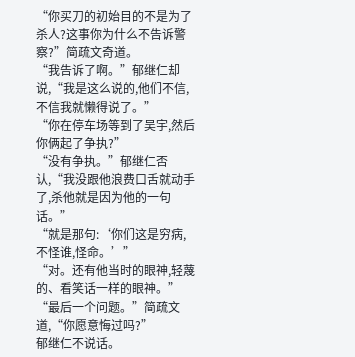“你买刀的初始目的不是为了杀人?这事你为什么不告诉警察?”简疏文奇道。
“我告诉了啊。”郁继仁却说,“我是这么说的,他们不信,不信我就懒得说了。”
“你在停车场等到了吴宇,然后你俩起了争执?”
“没有争执。”郁继仁否认,“我没跟他浪费口舌就动手了,杀他就是因为他的一句话。”
“就是那句:‘你们这是穷病,不怪谁,怪命。’”
“对。还有他当时的眼神,轻蔑的、看笑话一样的眼神。”
“最后一个问题。”简疏文道,“你愿意悔过吗?”
郁继仁不说话。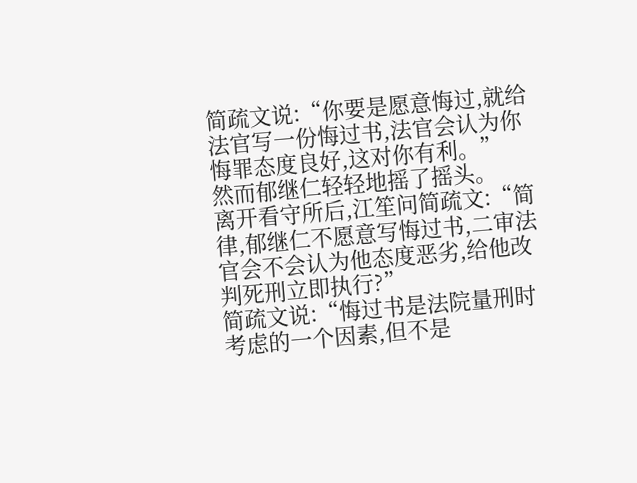简疏文说:“你要是愿意悔过,就给法官写一份悔过书,法官会认为你悔罪态度良好,这对你有利。”
然而郁继仁轻轻地摇了摇头。
离开看守所后,江笙问简疏文:“简律,郁继仁不愿意写悔过书,二审法官会不会认为他态度恶劣,给他改判死刑立即执行?”
简疏文说:“悔过书是法院量刑时考虑的一个因素,但不是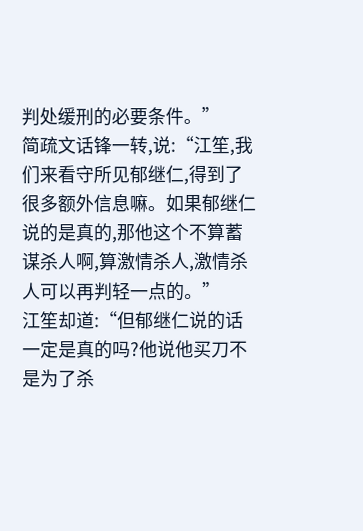判处缓刑的必要条件。”
简疏文话锋一转,说:“江笙,我们来看守所见郁继仁,得到了很多额外信息嘛。如果郁继仁说的是真的,那他这个不算蓄谋杀人啊,算激情杀人,激情杀人可以再判轻一点的。”
江笙却道:“但郁继仁说的话一定是真的吗?他说他买刀不是为了杀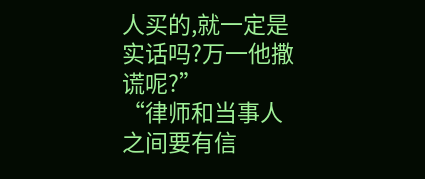人买的,就一定是实话吗?万一他撒谎呢?”
“律师和当事人之间要有信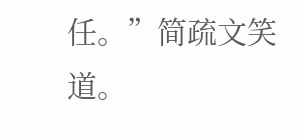任。”简疏文笑道。